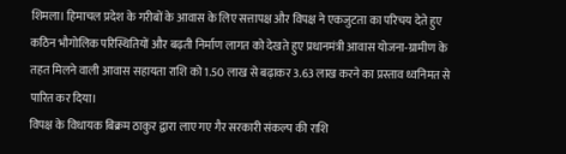शिमला। हिमाचल प्रदेश के गरीबों के आवास के लिए सत्तापक्ष और विपक्ष ने एकजुटता का परिचय देते हुए कठिन भौगोलिक परिस्थितियों और बढ़ती निर्माण लागत को देखते हुए प्रधानमंत्री आवास योजना-ग्रामीण के तहत मिलने वाली आवास सहायता राशि को 1.50 लाख से बढ़ाकर 3.63 लाख करने का प्रस्ताव ध्वनिमत से पारित कर दिया।
विपक्ष के विधायक बिक्रम ठाकुर द्वारा लाए गए गैर सरकारी संकल्प की राशि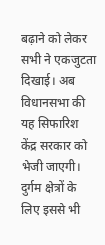बढ़ाने को लेकर सभी ने एकजुटता दिखाई। अब विधानसभा की यह सिफारिश केंद्र सरकार को भेजी जाएगी। दुर्गम क्षेत्रों के लिए इससे भी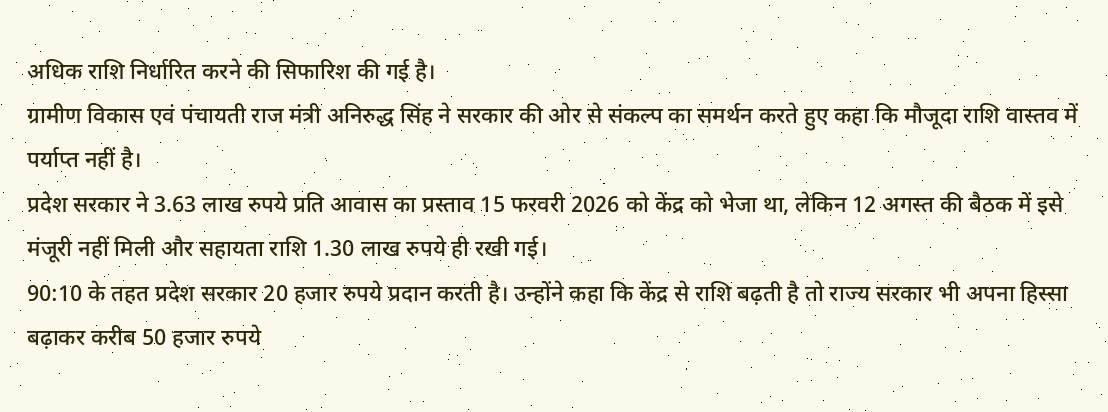अधिक राशि निर्धारित करने की सिफारिश की गई है।
ग्रामीण विकास एवं पंचायती राज मंत्री अनिरुद्ध सिंह ने सरकार की ओर से संकल्प का समर्थन करते हुए कहा कि मौजूदा राशि वास्तव में पर्याप्त नहीं है।
प्रदेश सरकार ने 3.63 लाख रुपये प्रति आवास का प्रस्ताव 15 फरवरी 2026 को केंद्र को भेजा था, लेकिन 12 अगस्त की बैठक में इसे मंजूरी नहीं मिली और सहायता राशि 1.30 लाख रुपये ही रखी गई।
90:10 के तहत प्रदेश सरकार 20 हजार रुपये प्रदान करती है। उन्होंने कहा कि केंद्र से राशि बढ़ती है तो राज्य सरकार भी अपना हिस्सा बढ़ाकर करीब 50 हजार रुपये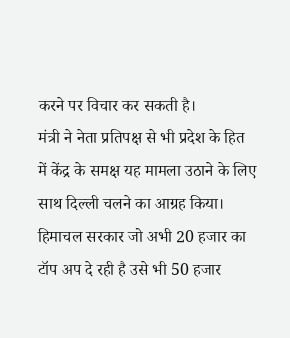करने पर विचार कर सकती है।
मंत्री ने नेता प्रतिपक्ष से भी प्रदेश के हित में केंद्र के समक्ष यह मामला उठाने के लिए साथ दिल्ली चलने का आग्रह किया। हिमाचल सरकार जो अभी 20 हजार का टॉप अप दे रही है उसे भी 50 हजार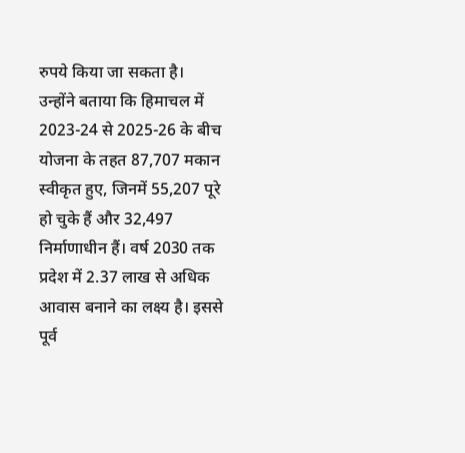रुपये किया जा सकता है।
उन्होंने बताया कि हिमाचल में 2023-24 से 2025-26 के बीच योजना के तहत 87,707 मकान स्वीकृत हुए, जिनमें 55,207 पूरे हो चुके हैं और 32,497 निर्माणाधीन हैं। वर्ष 2030 तक प्रदेश में 2.37 लाख से अधिक आवास बनाने का लक्ष्य है। इससे पूर्व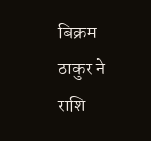बिक्रम ठाकुर ने राशि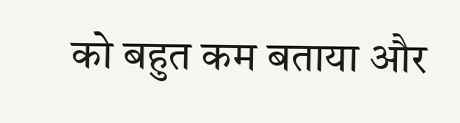को बहुत कम बताया और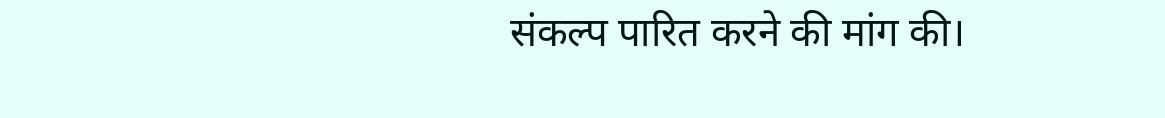संकल्प पारित करने की मांग की।